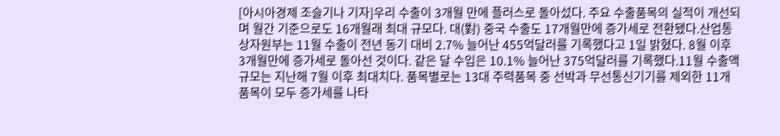[아시아경제 조슬기나 기자]우리 수출이 3개월 만에 플러스로 돌아섰다. 주요 수출품목의 실적이 개선되며 월간 기준으로도 16개월래 최대 규모다. 대(對) 중국 수출도 17개월만에 증가세로 전환됐다.산업통상자원부는 11월 수출이 전년 동기 대비 2.7% 늘어난 455억달러를 기록했다고 1일 밝혔다. 8월 이후 3개월만에 증가세로 돌아선 것이다. 같은 달 수입은 10.1% 늘어난 375억달러를 기록했다.11월 수출액 규모는 지난해 7월 이후 최대치다. 품목별로는 13대 주력품목 중 선박과 무선통신기기를 제외한 11개 품목이 모두 증가세를 나타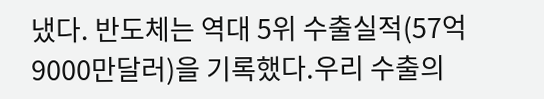냈다. 반도체는 역대 5위 수출실적(57억9000만달러)을 기록했다.우리 수출의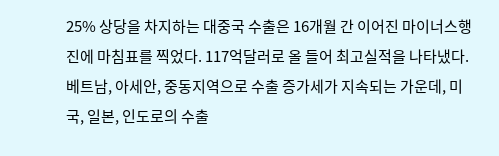25% 상당을 차지하는 대중국 수출은 16개월 간 이어진 마이너스행진에 마침표를 찍었다. 117억달러로 올 들어 최고실적을 나타냈다. 베트남, 아세안, 중동지역으로 수출 증가세가 지속되는 가운데, 미국, 일본, 인도로의 수출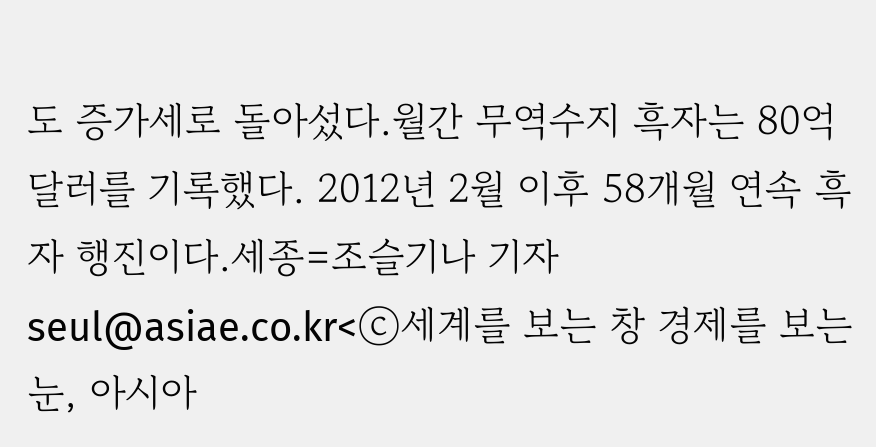도 증가세로 돌아섰다.월간 무역수지 흑자는 80억 달러를 기록했다. 2012년 2월 이후 58개월 연속 흑자 행진이다.세종=조슬기나 기자 seul@asiae.co.kr<ⓒ세계를 보는 창 경제를 보는 눈, 아시아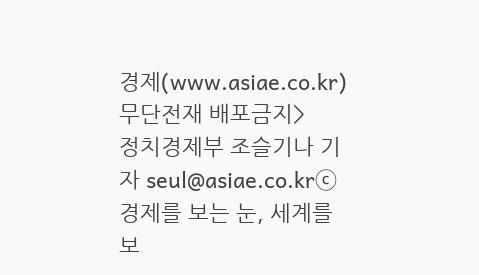경제(www.asiae.co.kr) 무단전재 배포금지>
정치경제부 조슬기나 기자 seul@asiae.co.krⓒ 경제를 보는 눈, 세계를 보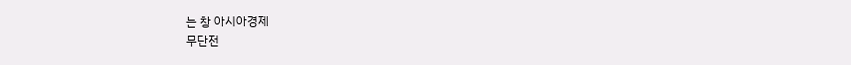는 창 아시아경제
무단전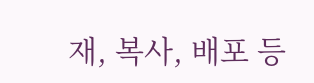재, 복사, 배포 등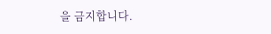을 금지합니다.